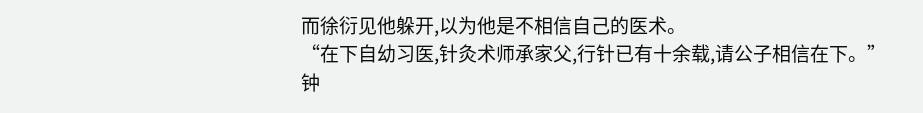而徐衍见他躲开,以为他是不相信自己的医术。
“在下自幼习医,针灸术师承家父,行针已有十余载,请公子相信在下。”
钟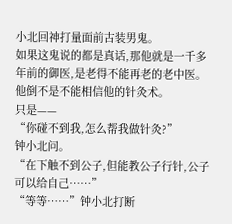小北回神打量面前古装男鬼。
如果这鬼说的都是真话,那他就是一千多年前的御医,是老得不能再老的老中医。
他倒不是不能相信他的针灸术。
只是——
“你碰不到我,怎么帮我做针灸?”
钟小北问。
“在下触不到公子,但能教公子行针,公子可以给自己……”
“等等……”钟小北打断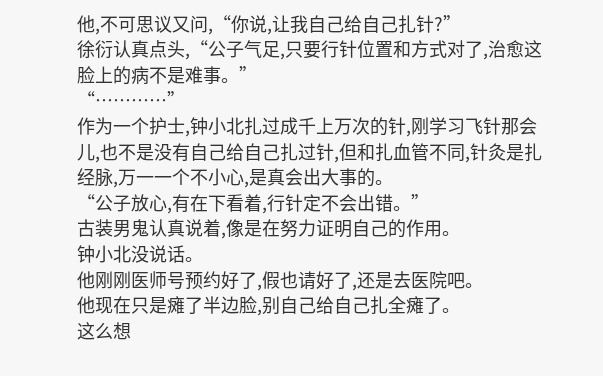他,不可思议又问,“你说,让我自己给自己扎针?”
徐衍认真点头,“公子气足,只要行针位置和方式对了,治愈这脸上的病不是难事。”
“…………”
作为一个护士,钟小北扎过成千上万次的针,刚学习飞针那会儿,也不是没有自己给自己扎过针,但和扎血管不同,针灸是扎经脉,万一一个不小心,是真会出大事的。
“公子放心,有在下看着,行针定不会出错。”
古装男鬼认真说着,像是在努力证明自己的作用。
钟小北没说话。
他刚刚医师号预约好了,假也请好了,还是去医院吧。
他现在只是瘫了半边脸,别自己给自己扎全瘫了。
这么想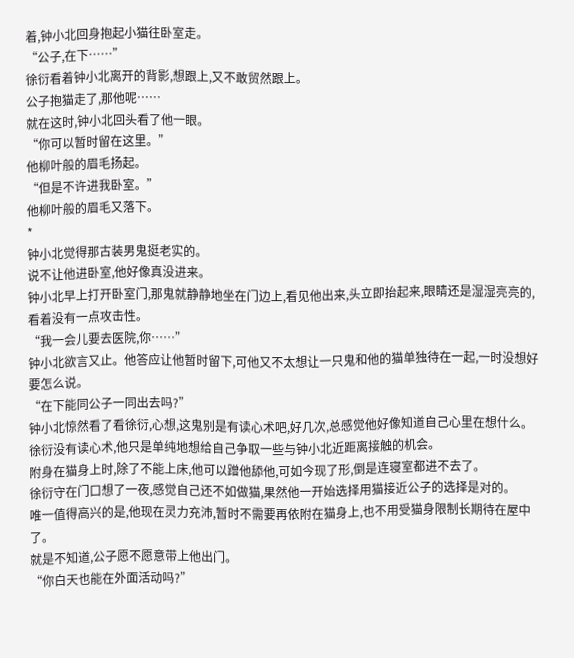着,钟小北回身抱起小猫往卧室走。
“公子,在下……”
徐衍看着钟小北离开的背影,想跟上,又不敢贸然跟上。
公子抱猫走了,那他呢……
就在这时,钟小北回头看了他一眼。
“你可以暂时留在这里。”
他柳叶般的眉毛扬起。
“但是不许进我卧室。”
他柳叶般的眉毛又落下。
*
钟小北觉得那古装男鬼挺老实的。
说不让他进卧室,他好像真没进来。
钟小北早上打开卧室门,那鬼就静静地坐在门边上,看见他出来,头立即抬起来,眼睛还是湿湿亮亮的,看着没有一点攻击性。
“我一会儿要去医院,你……”
钟小北欲言又止。他答应让他暂时留下,可他又不太想让一只鬼和他的猫单独待在一起,一时没想好要怎么说。
“在下能同公子一同出去吗?”
钟小北惊然看了看徐衍,心想,这鬼别是有读心术吧,好几次,总感觉他好像知道自己心里在想什么。
徐衍没有读心术,他只是单纯地想给自己争取一些与钟小北近距离接触的机会。
附身在猫身上时,除了不能上床,他可以蹭他舔他,可如今现了形,倒是连寝室都进不去了。
徐衍守在门口想了一夜,感觉自己还不如做猫,果然他一开始选择用猫接近公子的选择是对的。
唯一值得高兴的是,他现在灵力充沛,暂时不需要再依附在猫身上,也不用受猫身限制长期待在屋中了。
就是不知道,公子愿不愿意带上他出门。
“你白天也能在外面活动吗?”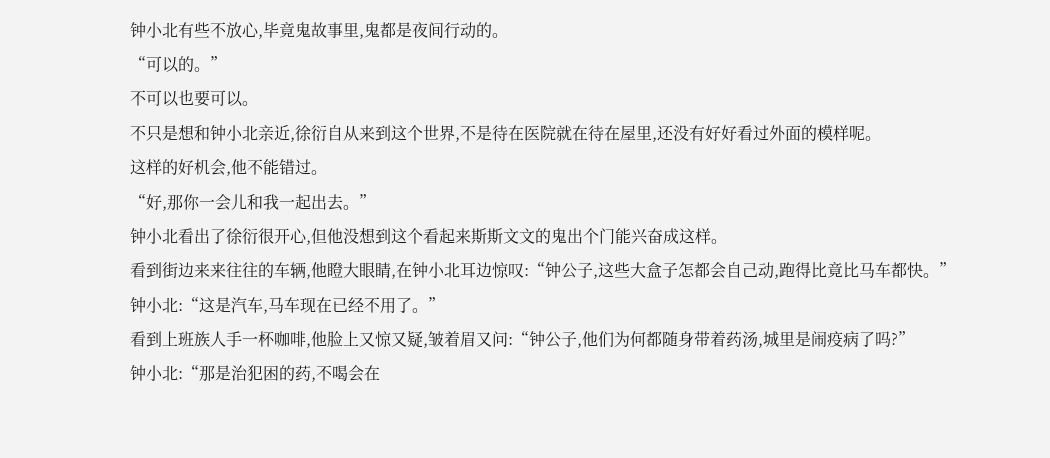钟小北有些不放心,毕竟鬼故事里,鬼都是夜间行动的。
“可以的。”
不可以也要可以。
不只是想和钟小北亲近,徐衍自从来到这个世界,不是待在医院就在待在屋里,还没有好好看过外面的模样呢。
这样的好机会,他不能错过。
“好,那你一会儿和我一起出去。”
钟小北看出了徐衍很开心,但他没想到这个看起来斯斯文文的鬼出个门能兴奋成这样。
看到街边来来往往的车辆,他瞪大眼睛,在钟小北耳边惊叹:“钟公子,这些大盒子怎都会自己动,跑得比竟比马车都快。”
钟小北:“这是汽车,马车现在已经不用了。”
看到上班族人手一杯咖啡,他脸上又惊又疑,皱着眉又问:“钟公子,他们为何都随身带着药汤,城里是闹疫病了吗?”
钟小北:“那是治犯困的药,不喝会在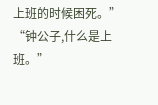上班的时候困死。”
“钟公子,什么是上班。”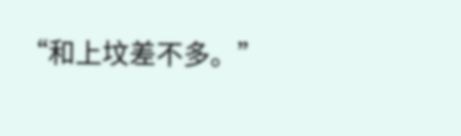“和上坟差不多。”